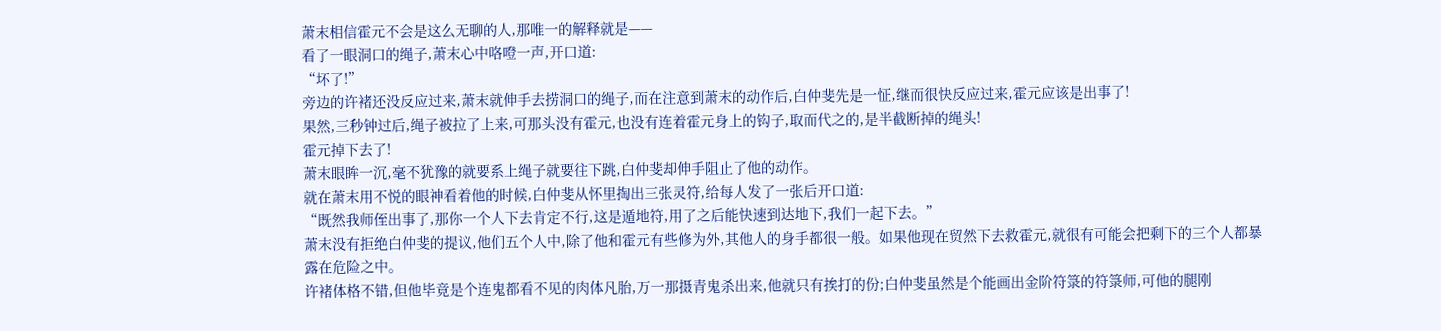萧末相信霍元不会是这么无聊的人,那唯一的解释就是——
看了一眼洞口的绳子,萧末心中咯噔一声,开口道:
“坏了!”
旁边的许褚还没反应过来,萧末就伸手去捞洞口的绳子,而在注意到萧末的动作后,白仲斐先是一怔,继而很快反应过来,霍元应该是出事了!
果然,三秒钟过后,绳子被拉了上来,可那头没有霍元,也没有连着霍元身上的钩子,取而代之的,是半截断掉的绳头!
霍元掉下去了!
萧末眼眸一沉,毫不犹豫的就要系上绳子就要往下跳,白仲斐却伸手阻止了他的动作。
就在萧末用不悦的眼神看着他的时候,白仲斐从怀里掏出三张灵符,给每人发了一张后开口道:
“既然我师侄出事了,那你一个人下去肯定不行,这是遁地符,用了之后能快速到达地下,我们一起下去。”
萧末没有拒绝白仲斐的提议,他们五个人中,除了他和霍元有些修为外,其他人的身手都很一般。如果他现在贸然下去救霍元,就很有可能会把剩下的三个人都暴露在危险之中。
许褚体格不错,但他毕竟是个连鬼都看不见的肉体凡胎,万一那摄青鬼杀出来,他就只有挨打的份;白仲斐虽然是个能画出金阶符箓的符箓师,可他的腿刚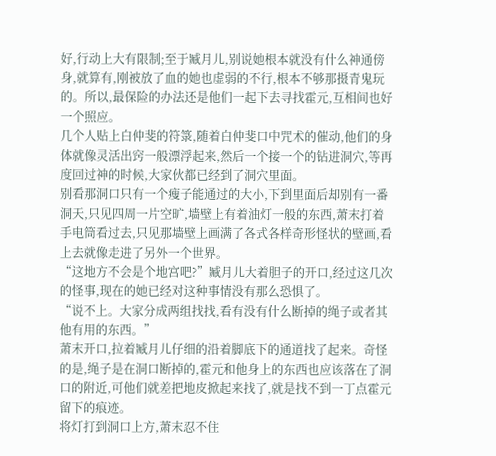好,行动上大有限制;至于臧月儿,别说她根本就没有什么神通傍身,就算有,刚被放了血的她也虚弱的不行,根本不够那摄青鬼玩的。所以,最保险的办法还是他们一起下去寻找霍元,互相间也好一个照应。
几个人贴上白仲斐的符箓,随着白仲斐口中咒术的催动,他们的身体就像灵活出窍一般漂浮起来,然后一个接一个的钻进洞穴,等再度回过神的时候,大家伙都已经到了洞穴里面。
别看那洞口只有一个瘦子能通过的大小,下到里面后却别有一番洞天,只见四周一片空旷,墙壁上有着油灯一般的东西,萧末打着手电筒看过去,只见那墙壁上画满了各式各样奇形怪状的壁画,看上去就像走进了另外一个世界。
“这地方不会是个地宫吧?”臧月儿大着胆子的开口,经过这几次的怪事,现在的她已经对这种事情没有那么恐惧了。
“说不上。大家分成两组找找,看有没有什么断掉的绳子或者其他有用的东西。”
萧末开口,拉着臧月儿仔细的沿着脚底下的通道找了起来。奇怪的是,绳子是在洞口断掉的,霍元和他身上的东西也应该落在了洞口的附近,可他们就差把地皮掀起来找了,就是找不到一丁点霍元留下的痕迹。
将灯打到洞口上方,萧末忍不住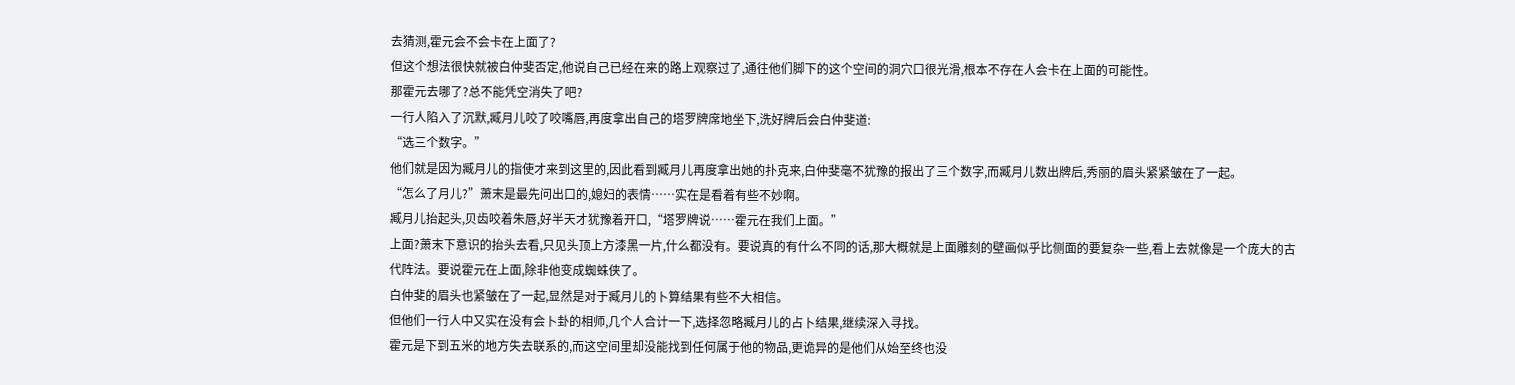去猜测,霍元会不会卡在上面了?
但这个想法很快就被白仲斐否定,他说自己已经在来的路上观察过了,通往他们脚下的这个空间的洞穴口很光滑,根本不存在人会卡在上面的可能性。
那霍元去哪了?总不能凭空消失了吧?
一行人陷入了沉默,臧月儿咬了咬嘴唇,再度拿出自己的塔罗牌席地坐下,洗好牌后会白仲斐道:
“选三个数字。”
他们就是因为臧月儿的指使才来到这里的,因此看到臧月儿再度拿出她的扑克来,白仲斐毫不犹豫的报出了三个数字,而臧月儿数出牌后,秀丽的眉头紧紧皱在了一起。
“怎么了月儿?”萧末是最先问出口的,媳妇的表情……实在是看着有些不妙啊。
臧月儿抬起头,贝齿咬着朱唇,好半天才犹豫着开口,“塔罗牌说……霍元在我们上面。”
上面?萧末下意识的抬头去看,只见头顶上方漆黑一片,什么都没有。要说真的有什么不同的话,那大概就是上面雕刻的壁画似乎比侧面的要复杂一些,看上去就像是一个庞大的古代阵法。要说霍元在上面,除非他变成蜘蛛侠了。
白仲斐的眉头也紧皱在了一起,显然是对于臧月儿的卜算结果有些不大相信。
但他们一行人中又实在没有会卜卦的相师,几个人合计一下,选择忽略臧月儿的占卜结果,继续深入寻找。
霍元是下到五米的地方失去联系的,而这空间里却没能找到任何属于他的物品,更诡异的是他们从始至终也没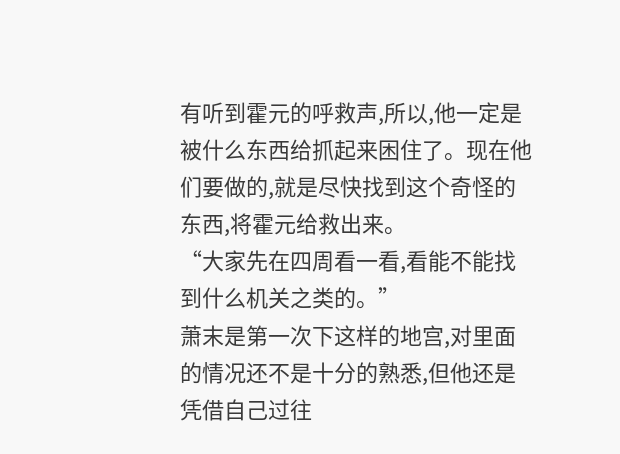有听到霍元的呼救声,所以,他一定是被什么东西给抓起来困住了。现在他们要做的,就是尽快找到这个奇怪的东西,将霍元给救出来。
“大家先在四周看一看,看能不能找到什么机关之类的。”
萧末是第一次下这样的地宫,对里面的情况还不是十分的熟悉,但他还是凭借自己过往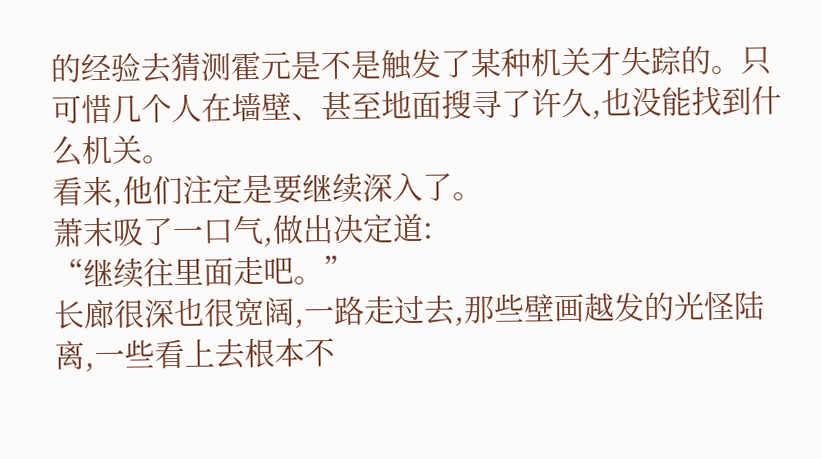的经验去猜测霍元是不是触发了某种机关才失踪的。只可惜几个人在墙壁、甚至地面搜寻了许久,也没能找到什么机关。
看来,他们注定是要继续深入了。
萧末吸了一口气,做出决定道:
“继续往里面走吧。”
长廊很深也很宽阔,一路走过去,那些壁画越发的光怪陆离,一些看上去根本不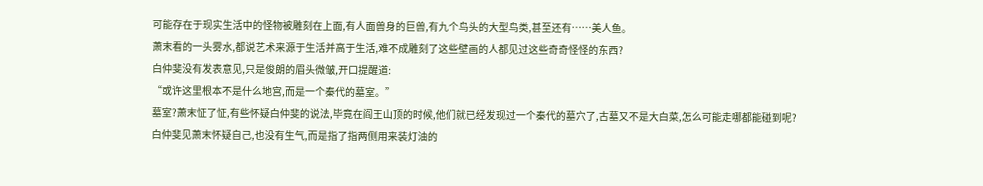可能存在于现实生活中的怪物被雕刻在上面,有人面兽身的巨兽,有九个鸟头的大型鸟类,甚至还有……美人鱼。
萧末看的一头雾水,都说艺术来源于生活并高于生活,难不成雕刻了这些壁画的人都见过这些奇奇怪怪的东西?
白仲斐没有发表意见,只是俊朗的眉头微皱,开口提醒道:
“或许这里根本不是什么地宫,而是一个秦代的墓室。”
墓室?萧末怔了怔,有些怀疑白仲斐的说法,毕竟在阎王山顶的时候,他们就已经发现过一个秦代的墓穴了,古墓又不是大白菜,怎么可能走哪都能碰到呢?
白仲斐见萧末怀疑自己,也没有生气,而是指了指两侧用来装灯油的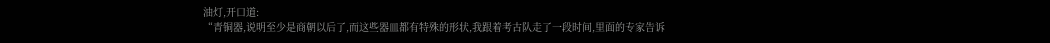油灯,开口道:
“青铜器,说明至少是商朝以后了,而这些器皿都有特殊的形状,我跟着考古队走了一段时间,里面的专家告诉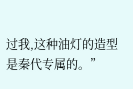过我,这种油灯的造型是秦代专属的。”